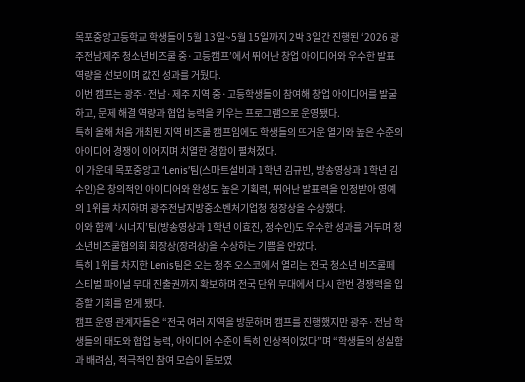목포중앙고등학교 학생들이 5월 13일~5월 15일까지 2박 3일간 진행된 ‘2026 광주전남제주 청소년비즈쿨 중·고등캠프’에서 뛰어난 창업 아이디어와 우수한 발표 역량을 선보이며 값진 성과를 거뒀다.
이번 캠프는 광주·전남·제주 지역 중·고등학생들이 참여해 창업 아이디어를 발굴하고, 문제 해결 역량과 협업 능력을 키우는 프로그램으로 운영됐다.
특히 올해 처음 개최된 지역 비즈쿨 캠프임에도 학생들의 뜨거운 열기와 높은 수준의 아이디어 경쟁이 이어지며 치열한 경합이 펼쳐졌다.
이 가운데 목포중앙고 ‘Lenis’팀(스마트설비과 1학년 김규빈, 방송영상과 1학년 김수인)은 창의적인 아이디어와 완성도 높은 기획력, 뛰어난 발표력을 인정받아 영예의 1위를 차지하며 광주전남지방중소벤처기업청 청장상을 수상했다.
이와 함께 ‘시너지’팀(방송영상과 1학년 이효진, 정수인)도 우수한 성과를 거두며 청소년비즈쿨협의회 회장상(장려상)을 수상하는 기쁨을 안았다.
특히 1위를 차지한 Lenis팀은 오는 청주 오스코에서 열리는 전국 청소년 비즈쿨페스티벌 파이널 무대 진출권까지 확보하며 전국 단위 무대에서 다시 한번 경쟁력을 입증할 기회를 얻게 됐다.
캠프 운영 관계자들은 “전국 여러 지역을 방문하며 캠프를 진행했지만 광주·전남 학생들의 태도와 협업 능력, 아이디어 수준이 특히 인상적이었다”며 “학생들의 성실함과 배려심, 적극적인 참여 모습이 돋보였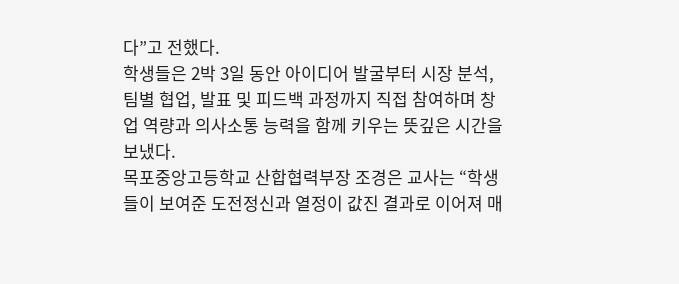다”고 전했다.
학생들은 2박 3일 동안 아이디어 발굴부터 시장 분석, 팀별 협업, 발표 및 피드백 과정까지 직접 참여하며 창업 역량과 의사소통 능력을 함께 키우는 뜻깊은 시간을 보냈다.
목포중앙고등학교 산합협력부장 조경은 교사는 “학생들이 보여준 도전정신과 열정이 값진 결과로 이어져 매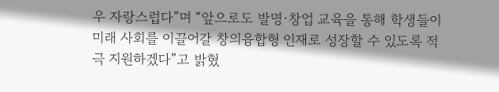우 자랑스럽다”며 “앞으로도 발명·창업 교육을 통해 학생들이 미래 사회를 이끌어갈 창의융합형 인재로 성장할 수 있도록 적극 지원하겠다”고 밝혔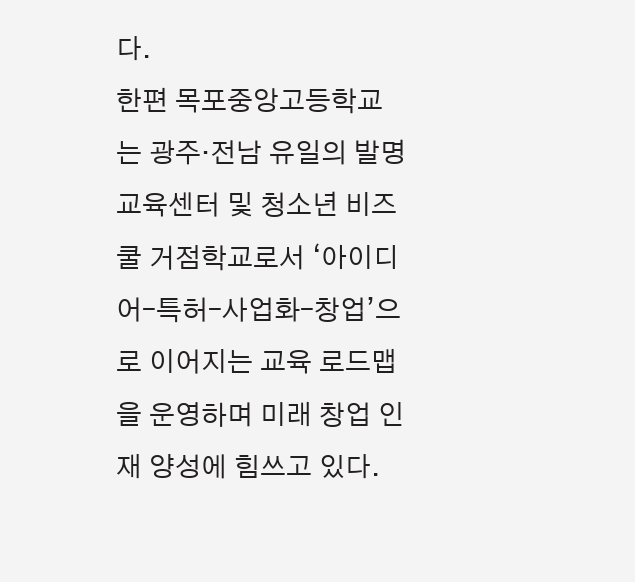다.
한편 목포중앙고등학교는 광주·전남 유일의 발명교육센터 및 청소년 비즈쿨 거점학교로서 ‘아이디어–특허–사업화–창업’으로 이어지는 교육 로드맵을 운영하며 미래 창업 인재 양성에 힘쓰고 있다.